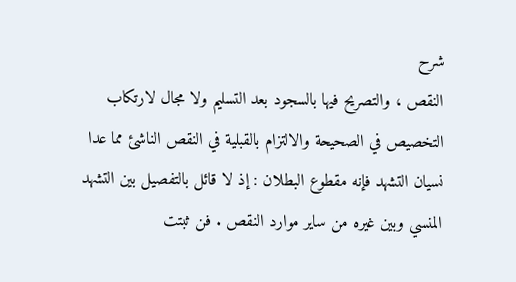شرح
النقص ، والتصريح فيها بالسجود بعد التسليم ولا مجال لارتكاب
التخصيص في الصحيحة والالتزام بالقبلية في النقص الناشئ مما عدا
نسيان التشهد فإنه مقطوع البطلان : إذ لا قائل بالتفصيل بين التشهد
المنسي وبين غيره من ساير موارد النقص . فن ثبتت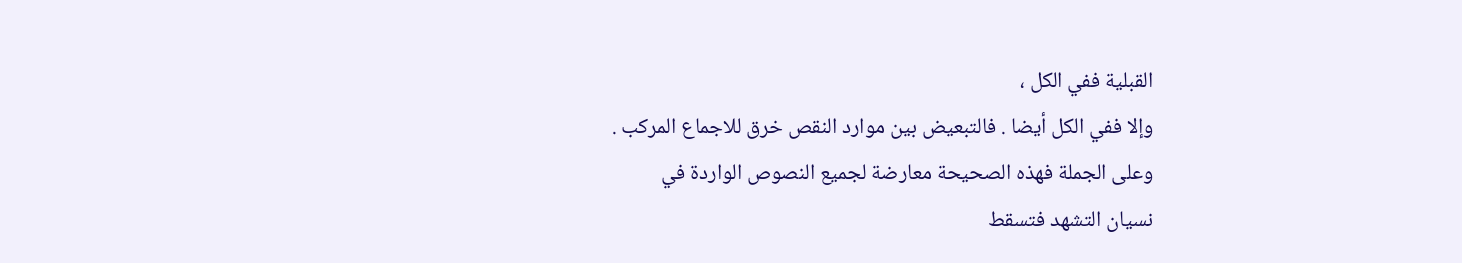القبلية ففي الكل ،
وإلا ففي الكل أيضا . فالتبعيض بين موارد النقص خرق للاجماع المركب .
وعلى الجملة فهذه الصحيحة معارضة لجميع النصوص الواردة في
نسيان التشهد فتسقط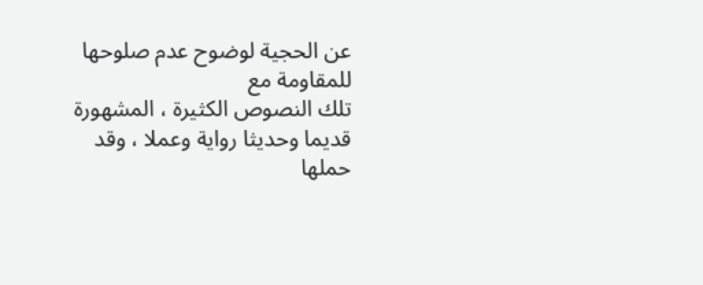عن الحجية لوضوح عدم صلوحها للمقاومة مع
تلك النصوص الكثيرة ، المشهورة قديما وحديثا رواية وعملا ، وقد
حملها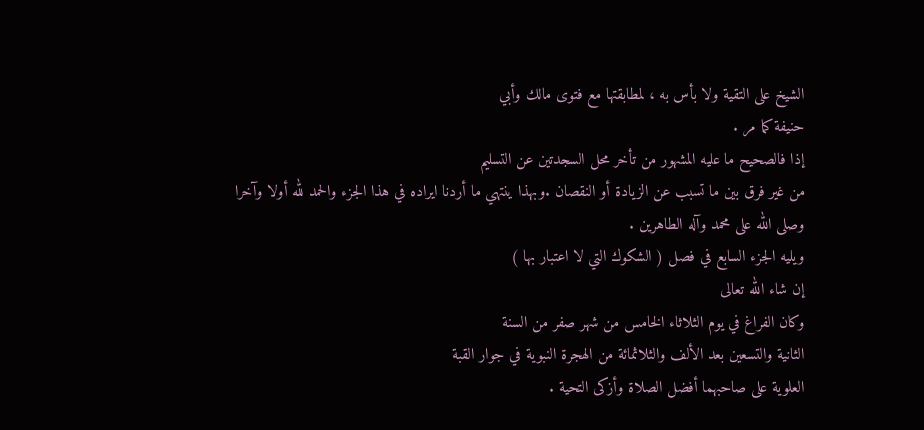الشيخ على التقية ولا بأس به ، لمطابقتها مع فتوى مالك وأبي
حنيفة كما مر .
إذا فالصحيح ما عليه المشهور من تأخر محل السجدتين عن التسليم
من غير فرق بين ما تسبب عن الزيادة أو النقصان .وبهذا ينتهي ما أردنا ايراده في هذا الجزء والحمد لله أولا وآخرا
وصلى الله على محمد وآله الطاهرين .
ويليه الجزء السابع في فصل ( الشكوك التي لا اعتبار بها )
إن شاء الله تعالى
وكان الفراغ في يوم الثلاثاء الخامس من شهر صفر من السنة
الثانية والتسعين بعد الألف والثلاثمائة من الهجرة النبوية في جوار القبة
العلوية على صاحبهما أفضل الصلاة وأزكى التحية .